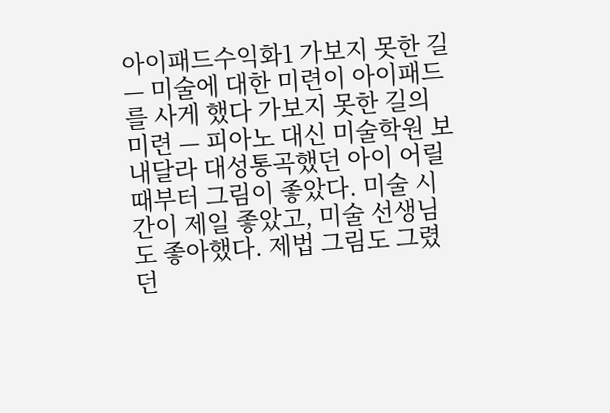아이패드수익화1 가보지 못한 길 — 미술에 대한 미련이 아이패드를 사게 했다 가보지 못한 길의 미련 — 피아노 대신 미술학원 보내달라 대성통곡했던 아이 어릴 때부터 그림이 좋았다. 미술 시간이 제일 좋았고, 미술 선생님도 좋아했다. 제법 그림도 그렸던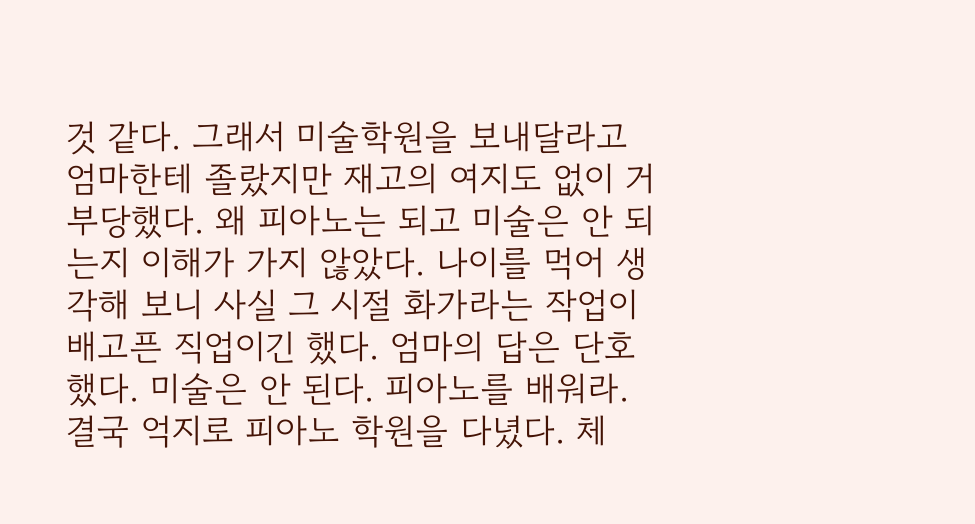것 같다. 그래서 미술학원을 보내달라고 엄마한테 졸랐지만 재고의 여지도 없이 거부당했다. 왜 피아노는 되고 미술은 안 되는지 이해가 가지 않았다. 나이를 먹어 생각해 보니 사실 그 시절 화가라는 작업이 배고픈 직업이긴 했다. 엄마의 답은 단호했다. 미술은 안 된다. 피아노를 배워라. 결국 억지로 피아노 학원을 다녔다. 체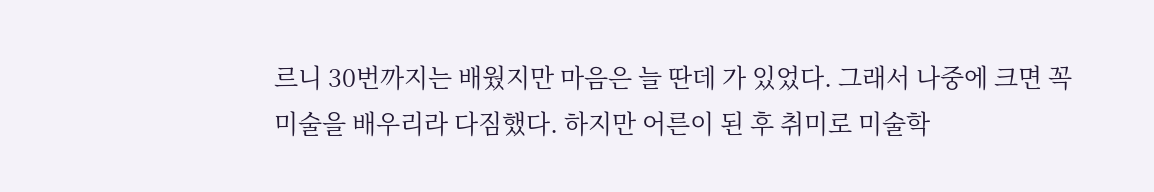르니 30번까지는 배웠지만 마음은 늘 딴데 가 있었다. 그래서 나중에 크면 꼭 미술을 배우리라 다짐했다. 하지만 어른이 된 후 취미로 미술학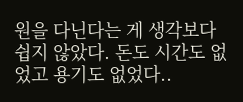원을 다닌다는 게 생각보다 쉽지 않았다. 돈도 시간도 없었고 용기도 없었다..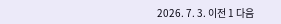2026. 7. 3. 이전 1 다음